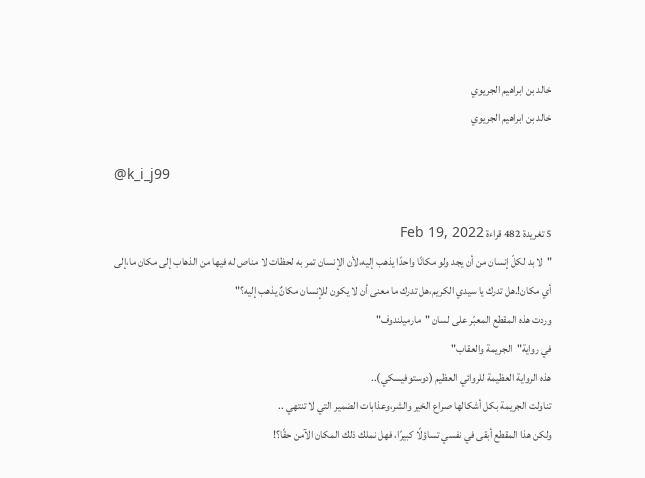خالد بن ابراهيم الجريوي
خالد بن ابراهيم الجريوي

@k_i_j99

5 تغريدة 482 قراءة Feb 19, 2022
"لا بد لكلّ إنسان من أن يجد ولو مكانًا واحدًا يذهب إليه،لأن الإنسان تمر به لحظات لا مناص له فيها من الذهاب إلى مكان ما،إلى أي مكان!.هل تدرك يا سيدي الكريم،هل تدرك ما معنى أن لا يكون للإنسان مكانٌ يذهب إليه؟"
وردت هذه المقطع المعبّر على لسان "مارميلندوف"
في رواية"الجريمة والعقاب"
هذه الرواية العظيمة للروائي العظيم (دوستوفيسكي)..
تناولت الجريمة بكل أشكالها صراع الخير والشر،وعذابات الضمير التي لا تنتهي ..
ولكن هذا المقطع أبقى في نفسي تساؤلًا كبيرًا، فهل نملك ذلك المكان الآمن حقًا؟!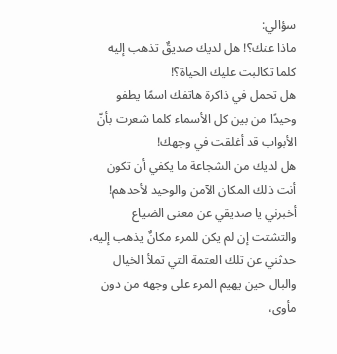سؤالي:
ماذا عنك؟! هل لديك صديقٌ تذهب إليه كلما تكالبت عليك الحياة؟!
هل تحمل في ذاكرة هاتفك اسمًا يطفو وحيدًا من بين كل الأسماء كلما شعرت بأنّ الأبواب قد أغلقت في وجهك!
هل لديك من الشجاعة ما يكفي أن تكون أنت ذلك المكان الآمن والوحيد لأحدهم!
أخبرني يا صديقي عن معنى الضياع والتشتت إن لم يكن للمرء مكانٌ يذهب إليه، حدثني عن تلك العتمة التي تملأ الخيال والبال حين يهيم المرء على وجهه من دون مأوى،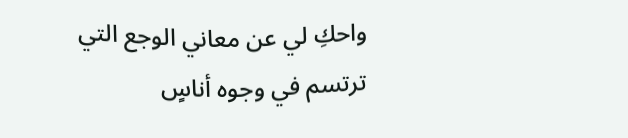واحكِ لي عن معاني الوجع التي ترتسم في وجوه أناسٍ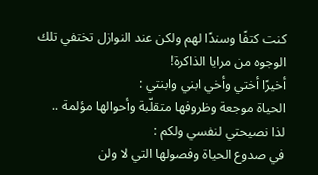كنت كتفًا وسندًا لهم ولكن عند النوازل تختفي تلك الوجوه من مرايا الذاكرة!
أخيرًا أختي وأخي ابني وابنتي :
الحياة موجعة وظروفها متقلّبة وأحوالها مؤلمة ..
لذا نصيحتي لنفسي ولكم :
في صدوع الحياة وفصولها التي لا ولن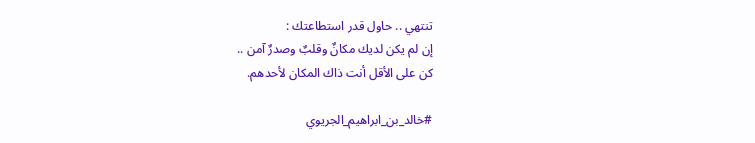تنتهي .. حاول قدر استطاعتك :
إن لم يكن لديك مكانٌ وقلبٌ وصدرٌ آمن ..
كن على الأقل أنت ذاك المكان لأحدهم.

#خالد_بن_ابراهيم_الجريوي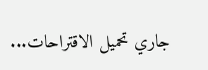جاري تحميل الاقتراحات...